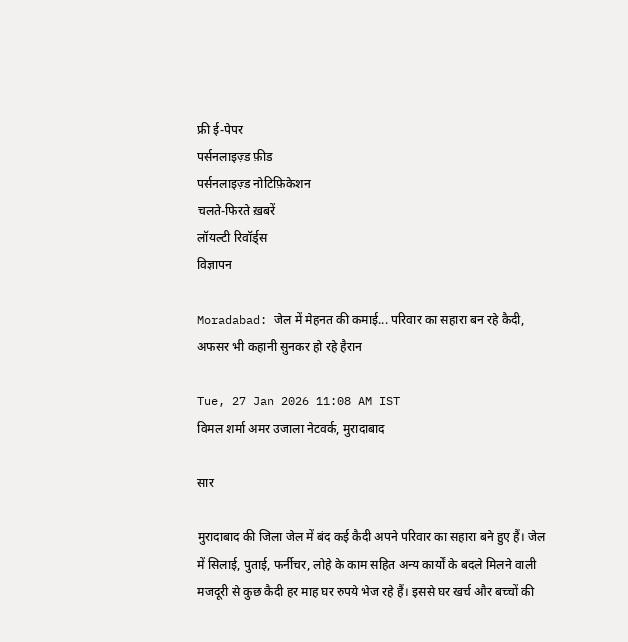फ्री ई-पेपर
पर्सनलाइज़्ड फ़ीड
पर्सनलाइज़्ड नोटिफ़िकेशन
चलते-फिरते ख़बरें
लॉयल्टी रिवॉर्ड्स
विज्ञापन

Moradabad: जेल में मेहनत की कमाई... परिवार का सहारा बन रहे कैदी, अफसर भी कहानी सुनकर हो रहे हैरान

Tue, 27 Jan 2026 11:08 AM IST
विमल शर्मा अमर उजाला नेटवर्क, मुरादाबाद

सार

मुरादाबाद की जिला जेल में बंद कई कैदी अपने परिवार का सहारा बने हुए हैं। जेल में सिलाई, पुताई, फर्नीचर, लोहे के काम सहित अन्य कार्यों के बदले मिलने वाली मजदूरी से कुछ कैदी हर माह घर रुपये भेज रहे हैं। इससे घर खर्च और बच्चों की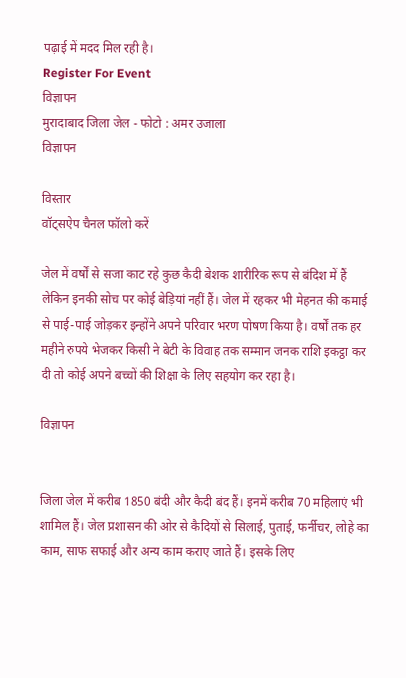पढ़ाई में मदद मिल रही है।
Register For Event
विज्ञापन
मुरादाबाद जिला जेल - फोटो : अमर उजाला
विज्ञापन

विस्तार
वॉट्सऐप चैनल फॉलो करें

जेल में वर्षों से सजा काट रहे कुछ कैदी बेशक शारीरिक रूप से बंदिश में हैं लेकिन इनकी सोच पर कोई बेड़ियां नहीं हैं। जेल में रहकर भी मेहनत की कमाई से पाई-पाई जोड़कर इन्होंने अपने परिवार भरण पोषण किया है। वर्षों तक हर महीने रुपये भेजकर किसी ने बेटी के विवाह तक सम्मान जनक राशि इकट्ठा कर दी तो कोई अपने बच्चों की शिक्षा के लिए सहयोग कर रहा है।

विज्ञापन


जिला जेल में करीब 1850 बंदी और कैदी बंद हैं। इनमें करीब 70 महिलाएं भी शामिल हैं। जेल प्रशासन की ओर से कैदियों से सिलाई, पुताई, फर्नीचर, लोहे का काम, साफ सफाई और अन्य काम कराए जाते हैं। इसके लिए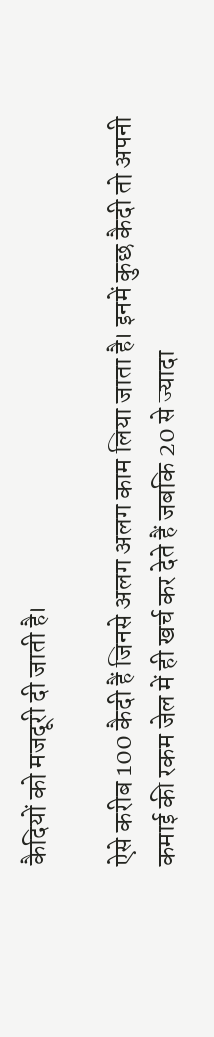कैदियों को मजदूरी दी जाती है।

ऐसे करीब 100 कैदी हैं जिनसे अलग अलग काम लिया जाता है। इनमें कुछ कैदी तो अपनी कमाई की रकम जेल में ही खर्च कर देते हैं जबकि 20 से ज्यादा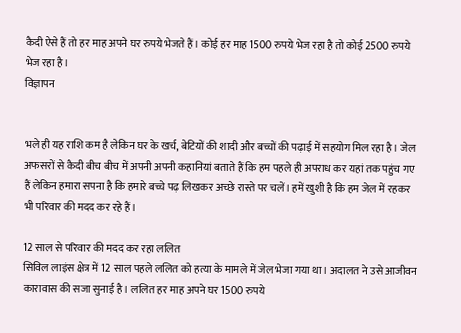कैदी ऐसे हैं तो हर माह अपने घर रुपये भेजते हैं। कोई हर माह 1500 रुपये भेज रहा है तो कोई 2500 रुपये भेज रहा है।
विज्ञापन


भले ही यह राशि कम है लेकिन घर के खर्च, बेटियों की शादी और बच्चों की पढ़ाई में सहयोग मिल रहा है। जेल अफसरों से कैदी बीच बीच में अपनी अपनी कहानियां बताते हैं कि हम पहले ही अपराध कर यहां तक पहुंच गए हैं लेकिन हमारा सपना है कि हमारे बच्चे पढ़ लिखकर अच्छे रास्ते पर चलें। हमें खुशी है कि हम जेल में रहकर भी परिवार की मदद कर रहे हैं।

12 साल से परिवार की मदद कर रहा ललित
सिविल लाइंस क्षेत्र में 12 साल पहले ललित को हत्या के मामले में जेल भेजा गया था। अदालत ने उसे आजीवन कारावास की सजा सुनाई है। ललित हर माह अपने घर 1500 रुपये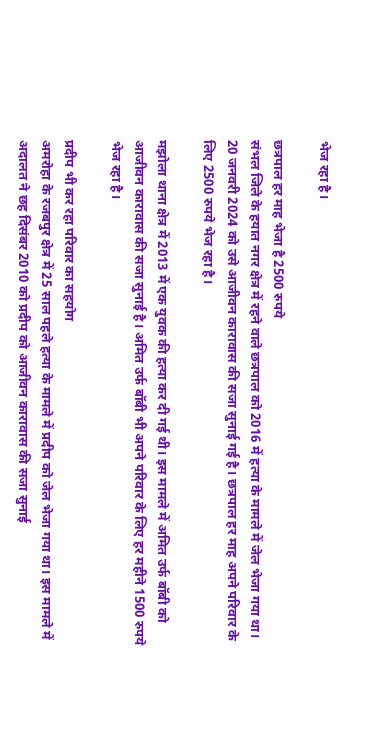भेज रहा है।

छत्रपाल हर माह भेजा है 2500 रुपये
संभल जिले के हयात नगर क्षेत्र में रहने वाले छत्रपाल को 2016 में हत्या के मामले में जेल भेजा गया था। 20 जनवरी 2024 को उसे आजीवन कारावास की सजा सुनाई गई है। छत्रपाल हर माह अपने परिवार के लिए 2500 रुपये भेज रहा है।

मझोला थाना क्षेत्र में 2013 में एक युवक की हत्या कर दी गई थी। इस मामले में अमित उर्फ बॉबी को आजीवन कारावास की सजा सुनाई है। अमित उर्फ बॉबी भी अपने परिवार के लिए हर महीने 1500 रुपये भेज रहा है।

प्रदीप भी कर रहा परिवार का सहयोग
अमरोहा के रजबपुर क्षेत्र में 25 साल पहले हत्या के मामले में प्रदीप को जेल भेजा गया था। इस मामले में अदालत ने छह दिसंबर 2010 को प्रदीप को आजीवन कारावास की सजा सुनाई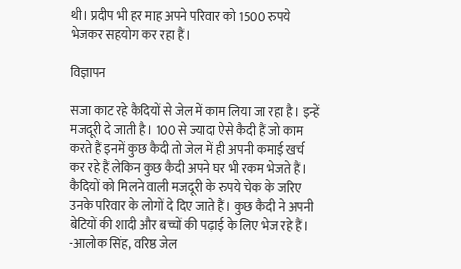थी। प्रदीप भी हर माह अपने परिवार को 1500 रुपये भेजकर सहयोग कर रहा हैं।

विज्ञापन

सजा काट रहे कैदियों से जेल में काम लिया जा रहा है। इन्हें मजदूरी दे जाती है। 100 से ज्यादा ऐसे कैदी हैं जो काम करते हैं इनमें कुछ कैदी तो जेल में ही अपनी कमाई खर्च कर रहे हैं लेकिन कुछ कैदी अपने घर भी रकम भेजते हैं। कैदियों को मिलने वाली मजदूरी के रुपये चेक के जरिए उनके परिवार के लोगों दे दिए जाते हैं। कुछ कैदी ने अपनी बेटियों की शादी और बच्चों की पढ़ाई के लिए भेज रहे हैं। -आलोक सिंह, वरिष्ठ जेल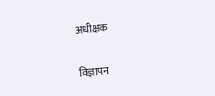अधीक्षक

विज्ञापन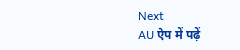Next
AU ऐप में पढ़ें